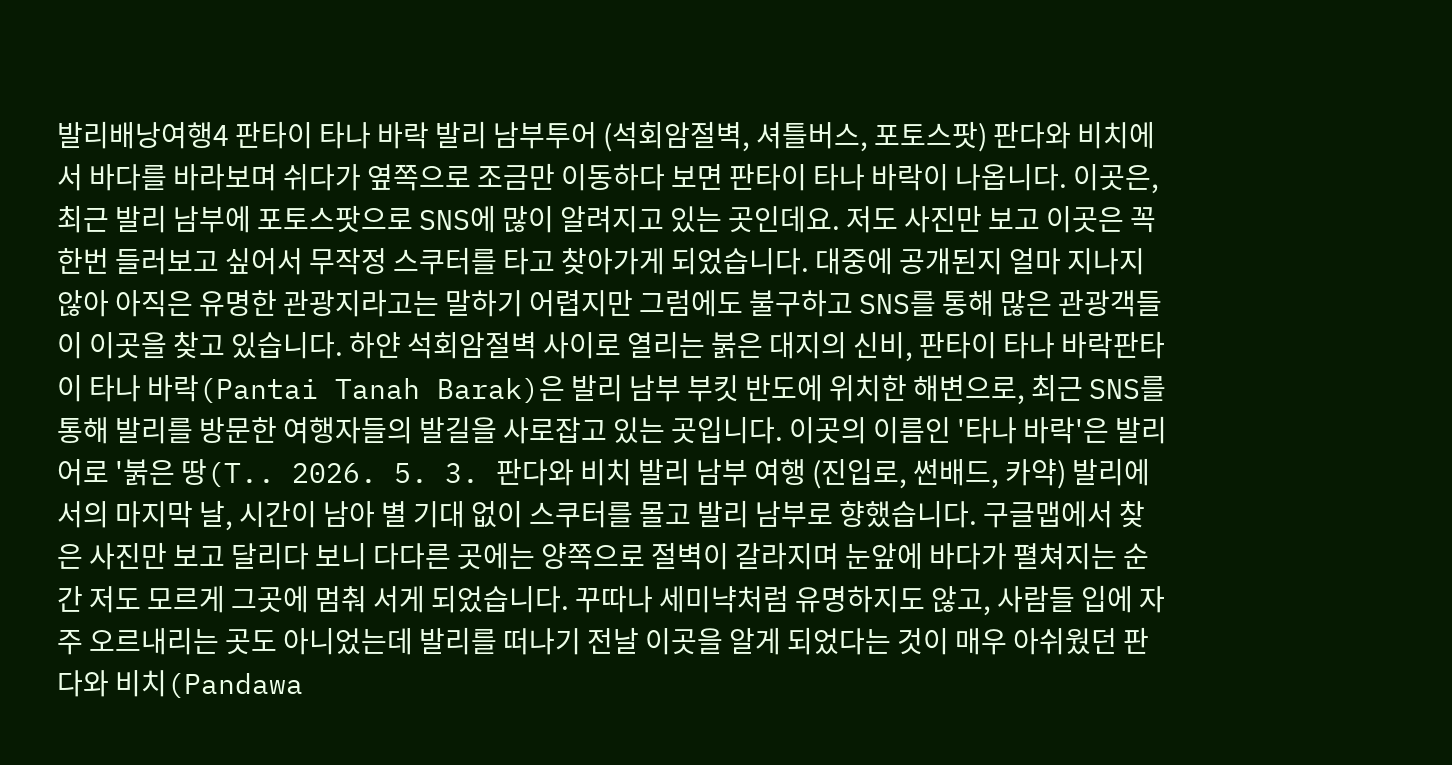발리배낭여행4 판타이 타나 바락 발리 남부투어 (석회암절벽, 셔틀버스, 포토스팟) 판다와 비치에서 바다를 바라보며 쉬다가 옆쪽으로 조금만 이동하다 보면 판타이 타나 바락이 나옵니다. 이곳은, 최근 발리 남부에 포토스팟으로 SNS에 많이 알려지고 있는 곳인데요. 저도 사진만 보고 이곳은 꼭 한번 들러보고 싶어서 무작정 스쿠터를 타고 찾아가게 되었습니다. 대중에 공개된지 얼마 지나지 않아 아직은 유명한 관광지라고는 말하기 어렵지만 그럼에도 불구하고 SNS를 통해 많은 관광객들이 이곳을 찾고 있습니다. 하얀 석회암절벽 사이로 열리는 붉은 대지의 신비, 판타이 타나 바락판타이 타나 바락(Pantai Tanah Barak)은 발리 남부 부킷 반도에 위치한 해변으로, 최근 SNS를 통해 발리를 방문한 여행자들의 발길을 사로잡고 있는 곳입니다. 이곳의 이름인 '타나 바락'은 발리어로 '붉은 땅(T.. 2026. 5. 3. 판다와 비치 발리 남부 여행 (진입로, 썬배드, 카약) 발리에서의 마지막 날, 시간이 남아 별 기대 없이 스쿠터를 몰고 발리 남부로 향했습니다. 구글맵에서 찾은 사진만 보고 달리다 보니 다다른 곳에는 양쪽으로 절벽이 갈라지며 눈앞에 바다가 펼쳐지는 순간 저도 모르게 그곳에 멈춰 서게 되었습니다. 꾸따나 세미냑처럼 유명하지도 않고, 사람들 입에 자주 오르내리는 곳도 아니었는데 발리를 떠나기 전날 이곳을 알게 되었다는 것이 매우 아쉬웠던 판다와 비치(Pandawa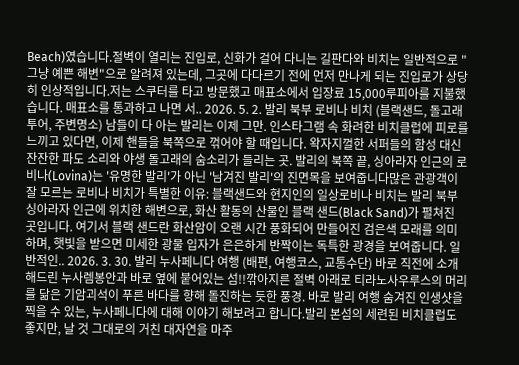Beach)였습니다.절벽이 열리는 진입로, 신화가 걸어 다니는 길판다와 비치는 일반적으로 "그냥 예쁜 해변"으로 알려져 있는데, 그곳에 다다르기 전에 먼저 만나게 되는 진입로가 상당히 인상적입니다.저는 스쿠터를 타고 방문했고 매표소에서 입장료 15,000루피아를 지불했습니다. 매표소를 통과하고 나면 서.. 2026. 5. 2. 발리 북부 로비나 비치 (블랙샌드, 돌고래투어, 주변명소) 남들이 다 아는 발리는 이제 그만. 인스타그램 속 화려한 비치클럽에 피로를 느끼고 있다면, 이제 핸들을 북쪽으로 꺾어야 할 때입니다. 왁자지껄한 서퍼들의 함성 대신 잔잔한 파도 소리와 야생 돌고래의 숨소리가 들리는 곳. 발리의 북쪽 끝, 싱아라자 인근의 로비나(Lovina)는 '유명한 발리'가 아닌 '남겨진 발리'의 진면목을 보여줍니다많은 관광객이 잘 모르는 로비나 비치가 특별한 이유: 블랙샌드와 현지인의 일상로비나 비치는 발리 북부 싱아라자 인근에 위치한 해변으로, 화산 활동의 산물인 블랙 샌드(Black Sand)가 펼쳐진 곳입니다. 여기서 블랙 샌드란 화산암이 오랜 시간 풍화되어 만들어진 검은색 모래를 의미하며, 햇빛을 받으면 미세한 광물 입자가 은은하게 반짝이는 독특한 광경을 보여줍니다. 일반적인.. 2026. 3. 30. 발리 누사페니다 여행 (배편, 여행코스, 교통수단) 바로 직전에 소개해드린 누사렘봉안과 바로 옆에 붙어있는 섬!!깎아지른 절벽 아래로 티라노사우루스의 머리를 닮은 기암괴석이 푸른 바다를 향해 돌진하는 듯한 풍경. 바로 발리 여행 숨겨진 인생샷을 찍을 수 있는, 누사페니다에 대해 이야기 해보려고 합니다.발리 본섬의 세련된 비치클럽도 좋지만, 날 것 그대로의 거친 대자연을 마주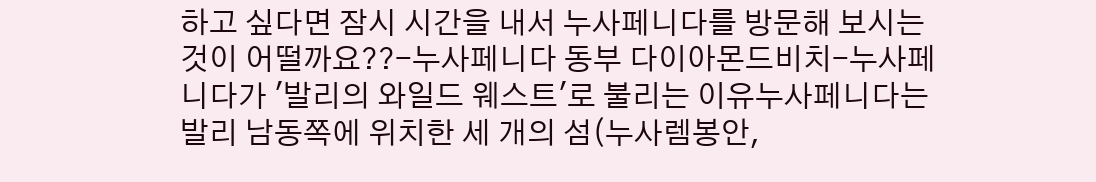하고 싶다면 잠시 시간을 내서 누사페니다를 방문해 보시는 것이 어떨까요??-누사페니다 동부 다이아몬드비치-누사페니다가 '발리의 와일드 웨스트'로 불리는 이유누사페니다는 발리 남동쪽에 위치한 세 개의 섬(누사렘봉안,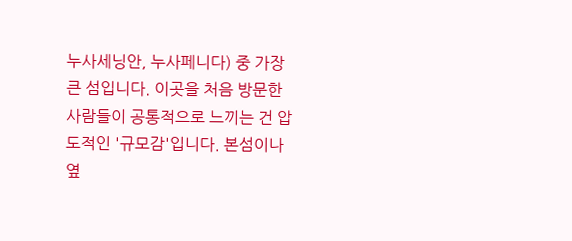누사세닝안, 누사페니다) 중 가장 큰 섬입니다. 이곳을 처음 방문한 사람들이 공통적으로 느끼는 건 압도적인 '규모감'입니다. 본섬이나 옆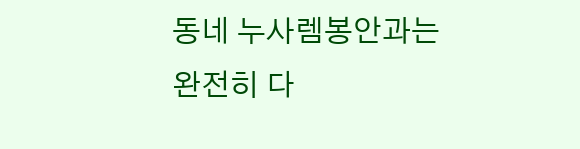동네 누사렘봉안과는 완전히 다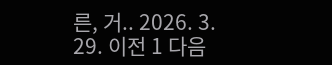른, 거.. 2026. 3. 29. 이전 1 다음